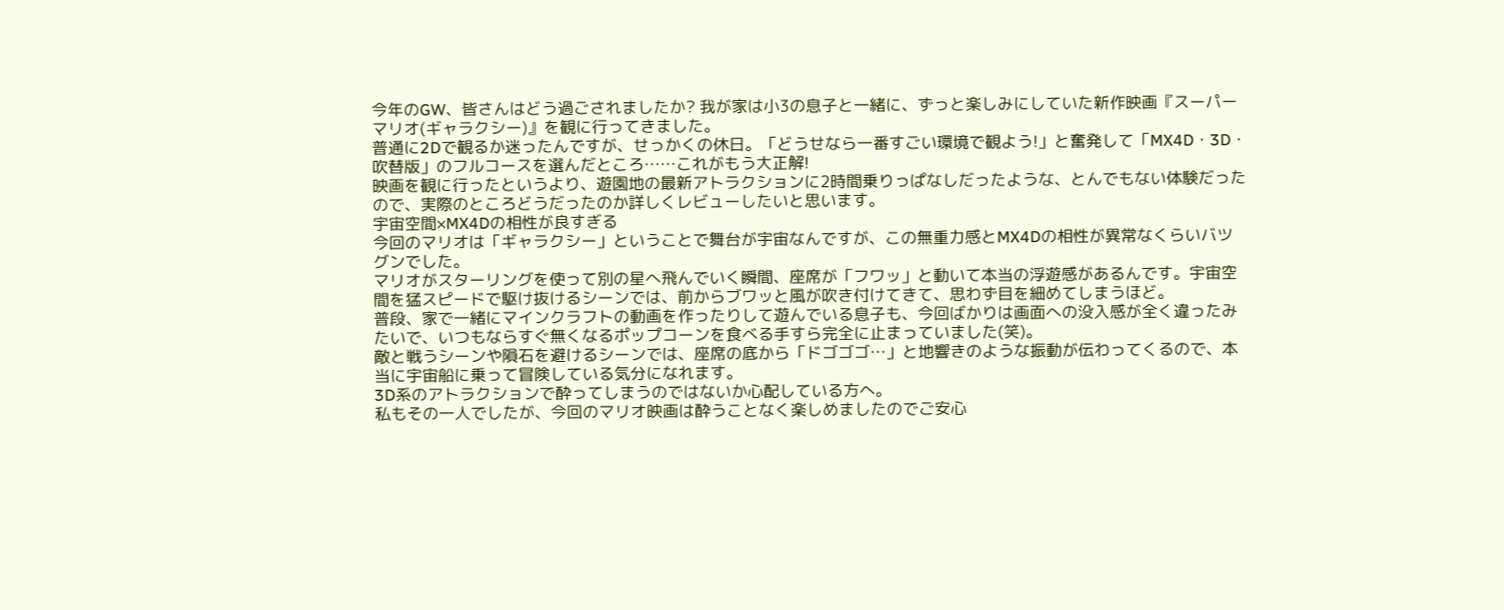今年のGW、皆さんはどう過ごされましたか? 我が家は小3の息子と一緒に、ずっと楽しみにしていた新作映画『スーパーマリオ(ギャラクシー)』を観に行ってきました。
普通に2Dで観るか迷ったんですが、せっかくの休日。「どうせなら一番すごい環境で観よう!」と奮発して「MX4D・3D・吹替版」のフルコースを選んだところ……これがもう大正解!
映画を観に行ったというより、遊園地の最新アトラクションに2時間乗りっぱなしだったような、とんでもない体験だったので、実際のところどうだったのか詳しくレビューしたいと思います。
宇宙空間×MX4Dの相性が良すぎる
今回のマリオは「ギャラクシー」ということで舞台が宇宙なんですが、この無重力感とMX4Dの相性が異常なくらいバツグンでした。
マリオがスターリングを使って別の星へ飛んでいく瞬間、座席が「フワッ」と動いて本当の浮遊感があるんです。宇宙空間を猛スピードで駆け抜けるシーンでは、前からブワッと風が吹き付けてきて、思わず目を細めてしまうほど。
普段、家で一緒にマインクラフトの動画を作ったりして遊んでいる息子も、今回ばかりは画面への没入感が全く違ったみたいで、いつもならすぐ無くなるポップコーンを食べる手すら完全に止まっていました(笑)。
敵と戦うシーンや隕石を避けるシーンでは、座席の底から「ドゴゴゴ…」と地響きのような振動が伝わってくるので、本当に宇宙船に乗って冒険している気分になれます。
3D系のアトラクションで酔ってしまうのではないか心配している方へ。
私もその一人でしたが、今回のマリオ映画は酔うことなく楽しめましたのでご安心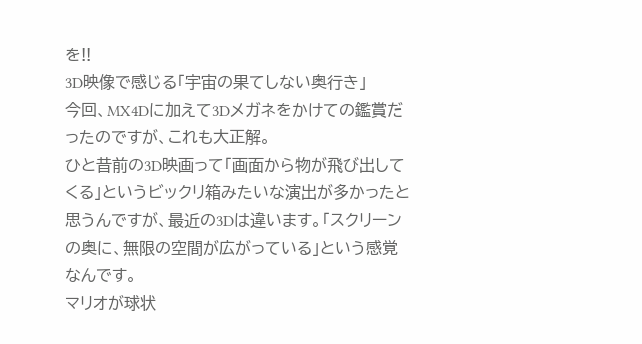を!!
3D映像で感じる「宇宙の果てしない奥行き」
今回、MX4Dに加えて3Dメガネをかけての鑑賞だったのですが、これも大正解。
ひと昔前の3D映画って「画面から物が飛び出してくる」というビックリ箱みたいな演出が多かったと思うんですが、最近の3Dは違います。「スクリーンの奥に、無限の空間が広がっている」という感覚なんです。
マリオが球状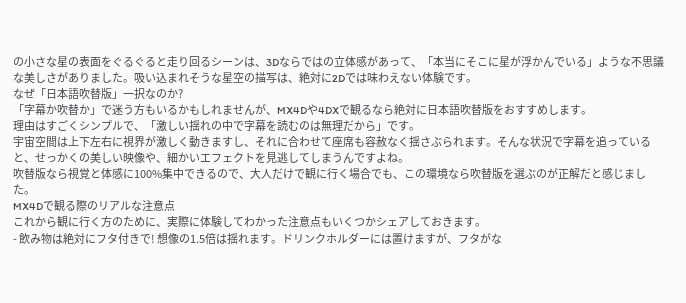の小さな星の表面をぐるぐると走り回るシーンは、3Dならではの立体感があって、「本当にそこに星が浮かんでいる」ような不思議な美しさがありました。吸い込まれそうな星空の描写は、絶対に2Dでは味わえない体験です。
なぜ「日本語吹替版」一択なのか?
「字幕か吹替か」で迷う方もいるかもしれませんが、MX4Dや4DXで観るなら絶対に日本語吹替版をおすすめします。
理由はすごくシンプルで、「激しい揺れの中で字幕を読むのは無理だから」です。
宇宙空間は上下左右に視界が激しく動きますし、それに合わせて座席も容赦なく揺さぶられます。そんな状況で字幕を追っていると、せっかくの美しい映像や、細かいエフェクトを見逃してしまうんですよね。
吹替版なら視覚と体感に100%集中できるので、大人だけで観に行く場合でも、この環境なら吹替版を選ぶのが正解だと感じました。
MX4Dで観る際のリアルな注意点
これから観に行く方のために、実際に体験してわかった注意点もいくつかシェアしておきます。
- 飲み物は絶対にフタ付きで! 想像の1.5倍は揺れます。ドリンクホルダーには置けますが、フタがな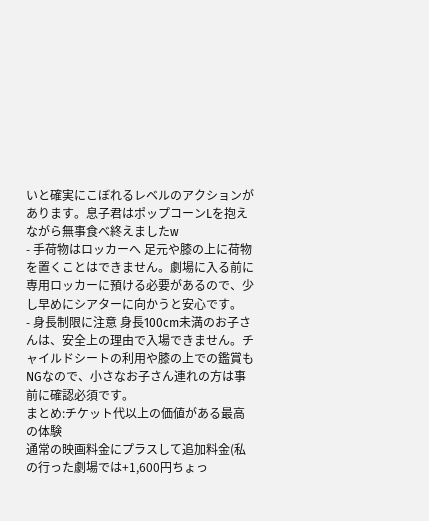いと確実にこぼれるレベルのアクションがあります。息子君はポップコーンLを抱えながら無事食べ終えましたw
- 手荷物はロッカーへ 足元や膝の上に荷物を置くことはできません。劇場に入る前に専用ロッカーに預ける必要があるので、少し早めにシアターに向かうと安心です。
- 身長制限に注意 身長100cm未満のお子さんは、安全上の理由で入場できません。チャイルドシートの利用や膝の上での鑑賞もNGなので、小さなお子さん連れの方は事前に確認必須です。
まとめ:チケット代以上の価値がある最高の体験
通常の映画料金にプラスして追加料金(私の行った劇場では+1,600円ちょっ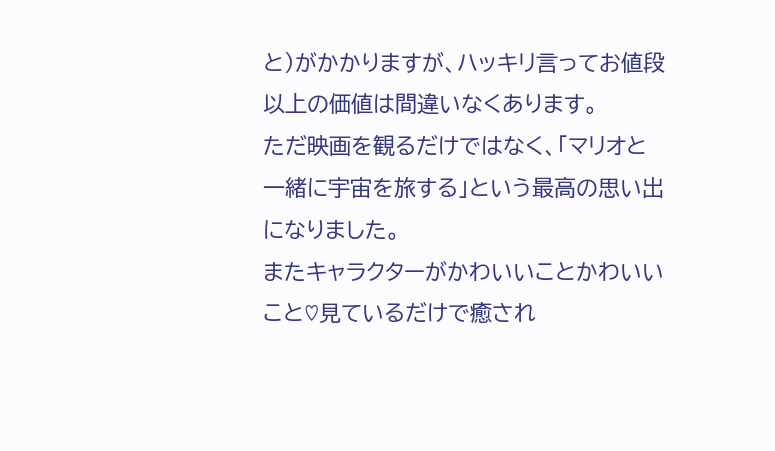と)がかかりますが、ハッキリ言ってお値段以上の価値は間違いなくあります。
ただ映画を観るだけではなく、「マリオと一緒に宇宙を旅する」という最高の思い出になりました。
またキャラクターがかわいいことかわいいこと♡見ているだけで癒され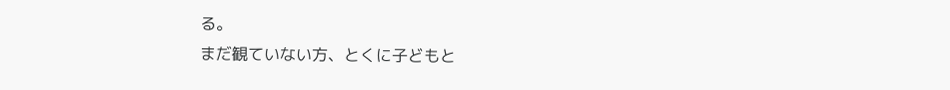る。
まだ観ていない方、とくに子どもと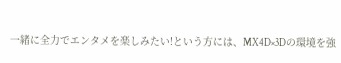一緒に全力でエンタメを楽しみたい!という方には、MX4D×3Dの環境を強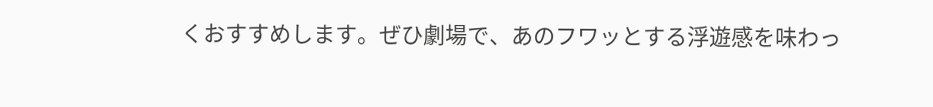くおすすめします。ぜひ劇場で、あのフワッとする浮遊感を味わっ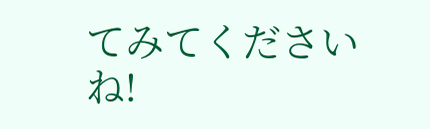てみてくださいね!